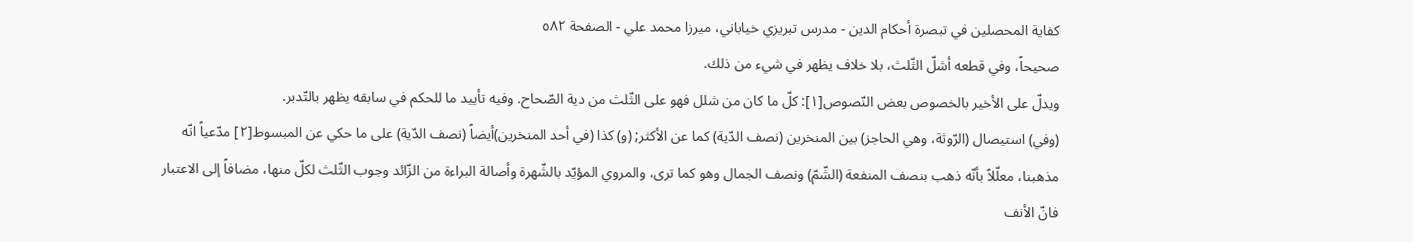كفاية المحصلين في تبصرة أحكام الدين - مدرس تبريزي خياباني، ميرزا محمد علي - الصفحة ٥٨٢
صحيحاً، وفي قطعه أشلّ الثّلث، بلا خلاف يظهر في شيء من ذلك.
ويدلّ على الأخير بالخصوص بعض النّصوص[١]: كلّ ما كان من شلل فهو على الثّلث من دية الصّحاح. وفيه تأييد ما للحكم في سابقه يظهر بالتّدبر.
(وفي) استيصال (الرّوثة، وهي الحاجز) بين المنخرين (نصف الدّية) كما عن الأكثر; (و) كذا (في أحد المنخرين)أيضاً (نصف الدّية) على ما حكي عن المبسوط[٢] مدّعياً انّه مذهبنا، معلّلاً بأنّه ذهب بنصف المنفعة (الشّمّ) ونصف الجمال وهو كما ترى، والمروي المؤيّد بالشّهرة وأصالة البراءة من الزّائد وجوب الثّلث لكلّ منها، مضافاً إلى الاعتبار فانّ الأنف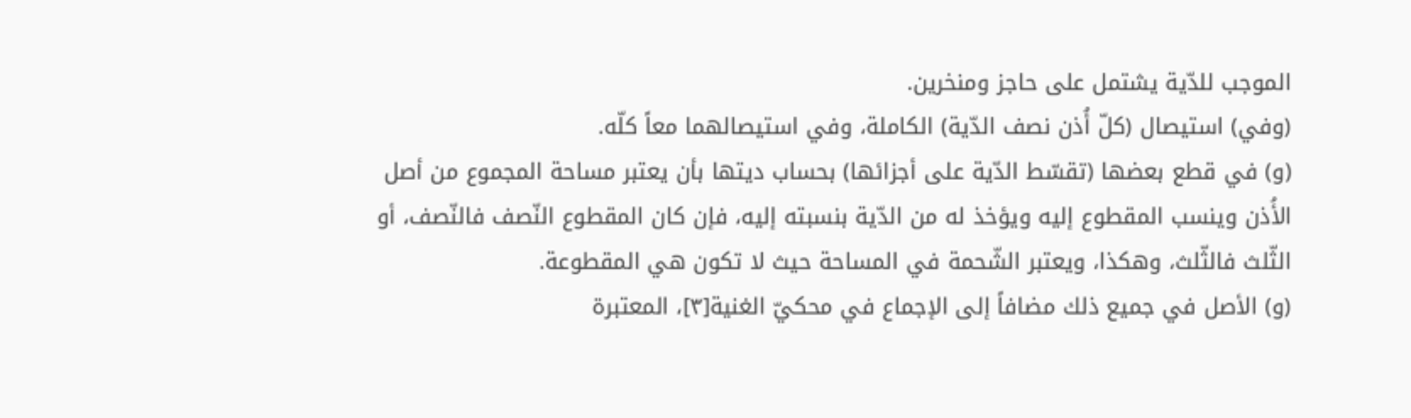الموجب للدّية يشتمل على حاجز ومنخرين.
(وفي) استيصال (كلّ أُذن نصف الدّية) الكاملة، وفي استيصالهما معاً كلّه.
(و) في قطع بعضها (تقسّط الدّية على أجزائها) بحساب ديتها بأن يعتبر مساحة المجموع من أصل الأُذن وينسب المقطوع إليه ويؤخذ له من الدّية بنسبته إليه، فإن كان المقطوع النّصف فالنّصف، أو الثّلث فالثّلث، وهكذا، ويعتبر الشّحمة في المساحة حيث لا تكون هي المقطوعة.
(و) الأصل في جميع ذلك مضافاً إلى الإجماع في محكيّ الغنية[٣]، المعتبرة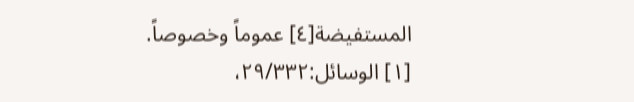المستفيضة[٤] عموماً وخصوصاً.
[١] الوسائل:٢٩/٣٣٢،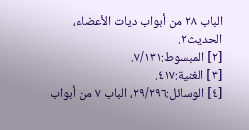الباب ٢٨ من أبواب ديات الأعضاء، الحديث٢.
[٢] المبسوط:٧/١٣١.
[٣] الغنية:٤١٧.
[٤] الوسائل:٢٩/٢٩٦، الباب ٧ من أبواب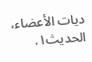ديات الأعضاء، الحديث١.